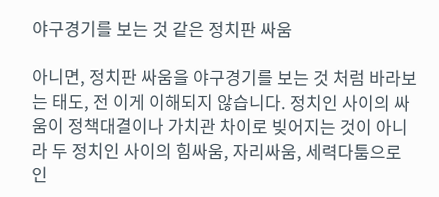야구경기를 보는 것 같은 정치판 싸움

아니면, 정치판 싸움을 야구경기를 보는 것 처럼 바라보는 태도, 전 이게 이해되지 않습니다. 정치인 사이의 싸움이 정책대결이나 가치관 차이로 빚어지는 것이 아니라 두 정치인 사이의 힘싸움, 자리싸움, 세력다툼으로 인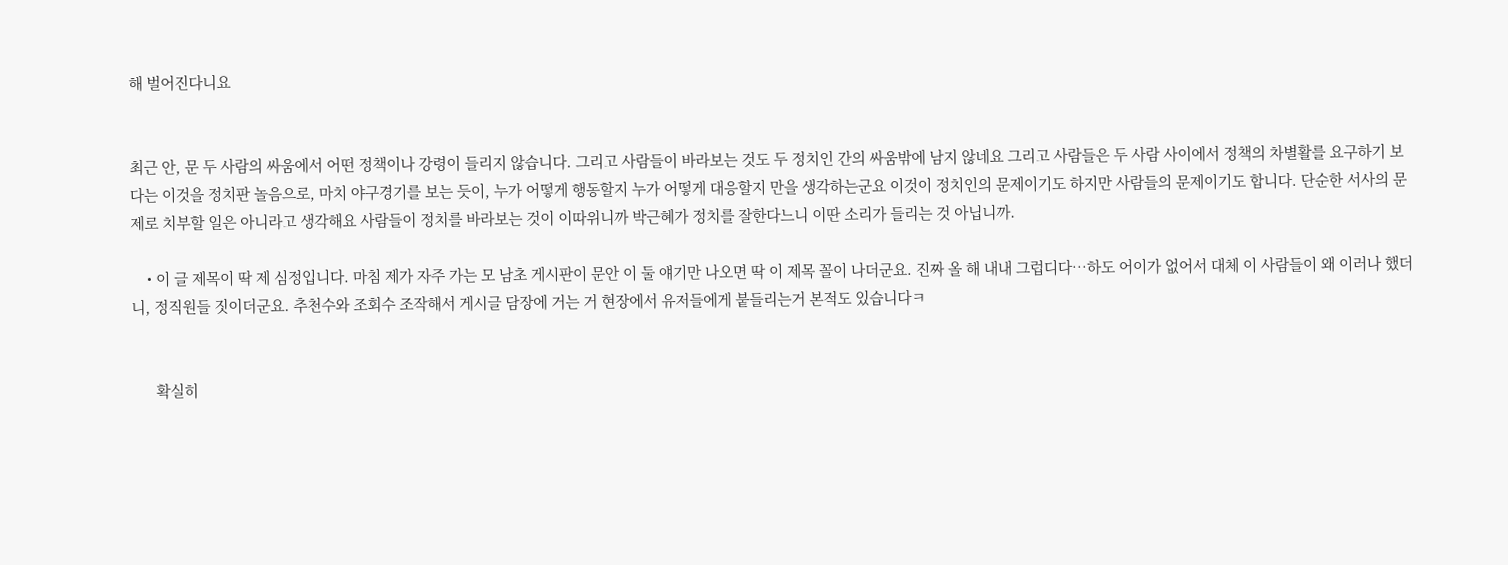해 벌어진다니요


최근 안, 문 두 사람의 싸움에서 어떤 정책이나 강령이 들리지 않습니다. 그리고 사람들이 바라보는 것도 두 정치인 간의 싸움밖에 남지 않네요 그리고 사람들은 두 사람 사이에서 정책의 차별활를 요구하기 보다는 이것을 정치판 놀음으로, 마치 야구경기를 보는 듯이, 누가 어떻게 행동할지 누가 어떻게 대응할지 만을 생각하는군요 이것이 정치인의 문제이기도 하지만 사람들의 문제이기도 합니다. 단순한 서사의 문제로 치부할 일은 아니라고 생각해요 사람들이 정치를 바라보는 것이 이따위니까 박근혜가 정치를 잘한다느니 이딴 소리가 들리는 것 아닙니까.

    • 이 글 제목이 딱 제 심정입니다. 마침 제가 자주 가는 모 남초 게시판이 문안 이 둘 얘기만 나오면 딱 이 제목 꼴이 나더군요. 진짜 올 해 내내 그럽디다…하도 어이가 없어서 대체 이 사람들이 왜 이러나 했더니, 정직원들 짓이더군요. 추천수와 조회수 조작해서 게시글 담장에 거는 거 현장에서 유저들에게 붙들리는거 본적도 있습니다ㅋ


      확실히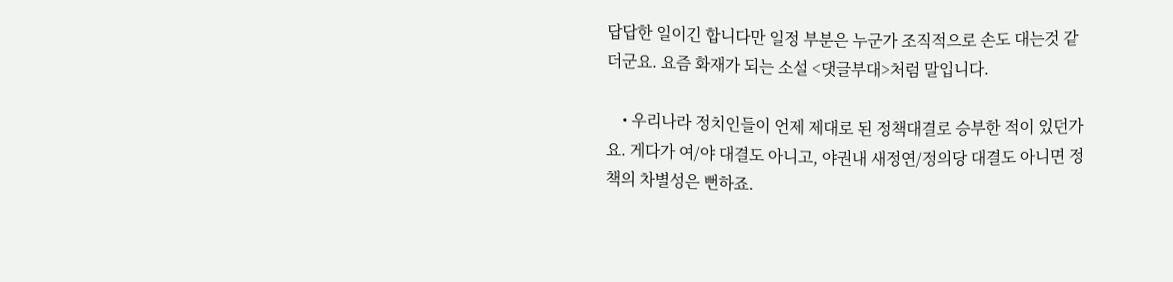답답한 일이긴 합니다만 일정 부분은 누군가 조직적으로 손도 대는것 같더군요. 요즘 화재가 되는 소설 <댓글부대>처럼 말입니다.

    • 우리나라 정치인들이 언제 제대로 된 정책대결로 승부한 적이 있던가요. 게다가 여/야 대결도 아니고, 야권내 새정연/정의당 대결도 아니면 정책의 차별성은 뻔하죠.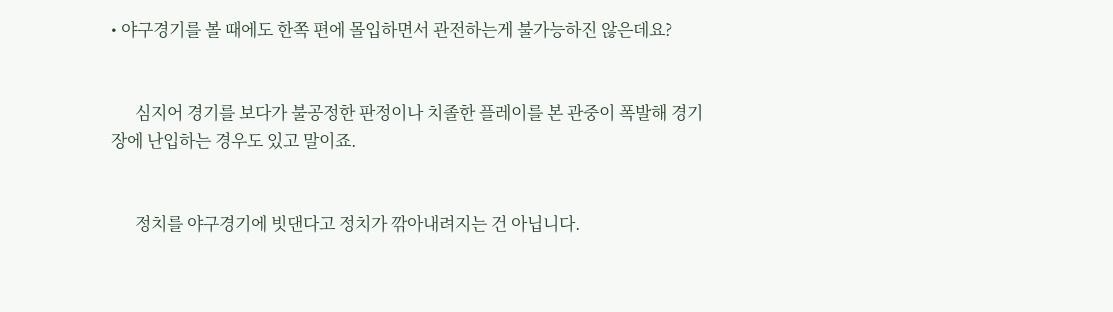• 야구경기를 볼 때에도 한쪽 편에 몰입하면서 관전하는게 불가능하진 않은데요?


      심지어 경기를 보다가 불공정한 판정이나 치졸한 플레이를 본 관중이 폭발해 경기장에 난입하는 경우도 있고 말이죠.


      정치를 야구경기에 빗댄다고 정치가 깎아내려지는 건 아닙니다.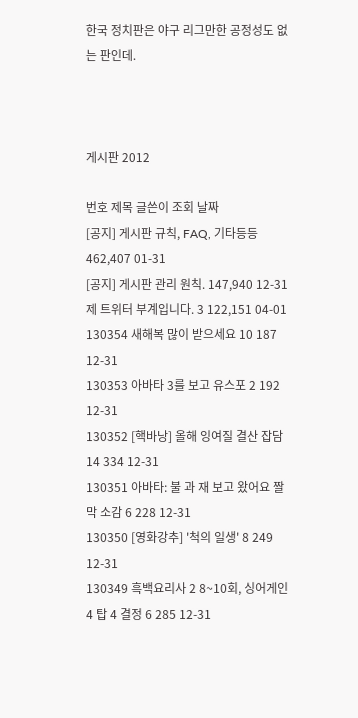한국 정치판은 야구 리그만한 공정성도 없는 판인데.



게시판 2012

번호 제목 글쓴이 조회 날짜
[공지] 게시판 규칙, FAQ, 기타등등 462,407 01-31
[공지] 게시판 관리 원칙. 147,940 12-31
제 트위터 부계입니다. 3 122,151 04-01
130354 새해복 많이 받으세요 10 187 12-31
130353 아바타 3를 보고 유스포 2 192 12-31
130352 [핵바낭] 올해 잉여질 결산 잡담 14 334 12-31
130351 아바타: 불 과 재 보고 왔어요 짤막 소감 6 228 12-31
130350 [영화강추] '척의 일생' 8 249 12-31
130349 흑백요리사 2 8~10회, 싱어게인 4 탑 4 결정 6 285 12-31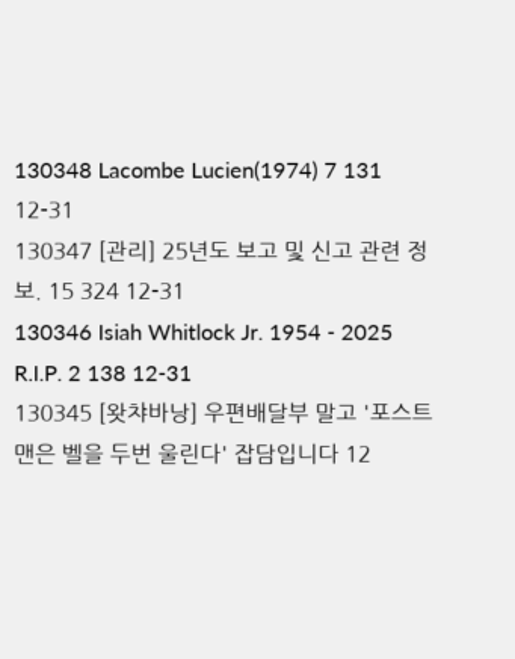130348 Lacombe Lucien(1974) 7 131 12-31
130347 [관리] 25년도 보고 및 신고 관련 정보. 15 324 12-31
130346 Isiah Whitlock Jr. 1954 - 2025 R.I.P. 2 138 12-31
130345 [왓챠바낭] 우편배달부 말고 '포스트맨은 벨을 두번 울린다' 잡담입니다 12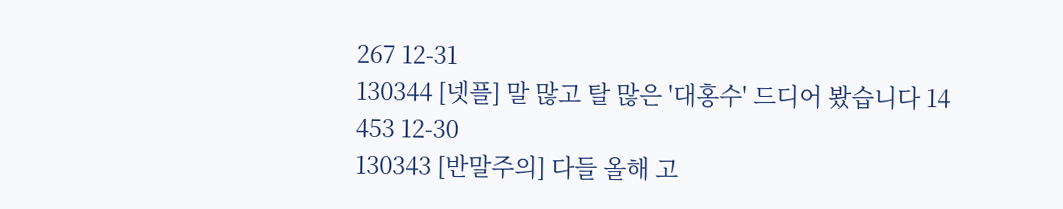267 12-31
130344 [넷플] 말 많고 탈 많은 '대홍수' 드디어 봤습니다 14 453 12-30
130343 [반말주의] 다들 올해 고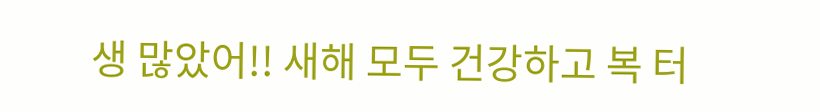생 많았어!! 새해 모두 건강하고 복 터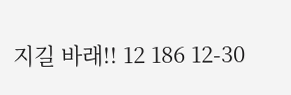지길 바래!! 12 186 12-30